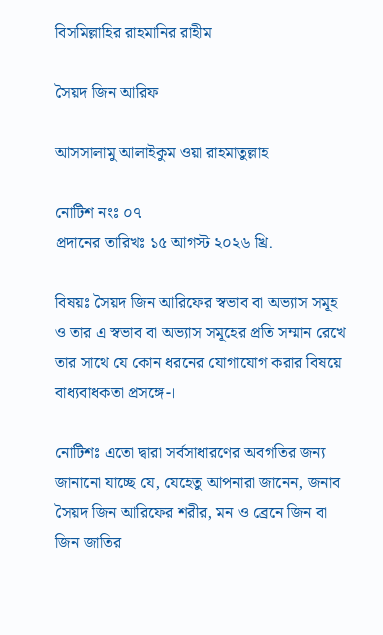বিসমিল্লাহির রাহমানির রাহীম

সৈয়দ জিন আরিফ

আসসালামু আলাইকুম ওয়া রাহমাতুল্লাহ

নোটিশ নংঃ ০৭
প্রদানের তারিখঃ ১৫ আগস্ট ২০২৬ খ্রি.

বিষয়ঃ সৈয়দ জিন আরিফের স্বভাব বা অভ্যাস সমূহ ও তার এ স্বভাব বা অভ্যাস সমূহের প্রতি সম্মান রেখে তার সাথে যে কোন ধরনের যোগাযোগ করার বিষয়ে বাধ্যবাধকতা প্রসঙ্গে-।

নোটিশঃ এতো দ্বারা সর্বসাধারণের অবগতির জন্য জানানো যাচ্ছে যে, যেহেতু আপনারা জানেন, জনাব সৈয়দ জিন আরিফের শরীর, মন ও ব্রেনে জিন বা জিন জাতির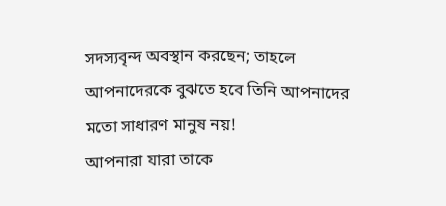সদস্যবৃন্দ অবস্থান করছেন; তাহলে আপনাদেরকে বুঝতে হবে তিনি আপনাদের মতো সাধারণ মানুষ নয়!
আপনারা যারা তাকে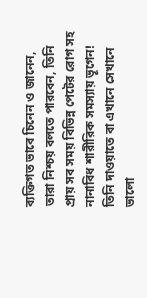ব্যক্তিগত ভাবে চিনেন ও জানেন, তারা নিশ্চয় বলতে পারবেন, তিনি প্রায় সব সময় বিভিন্ন পেটের রোগ সহ নানাবিধ শারীরিক সমস্যায় ভূগেন! তিনি দাওয়াতে বা এখানে সেখানে ভালো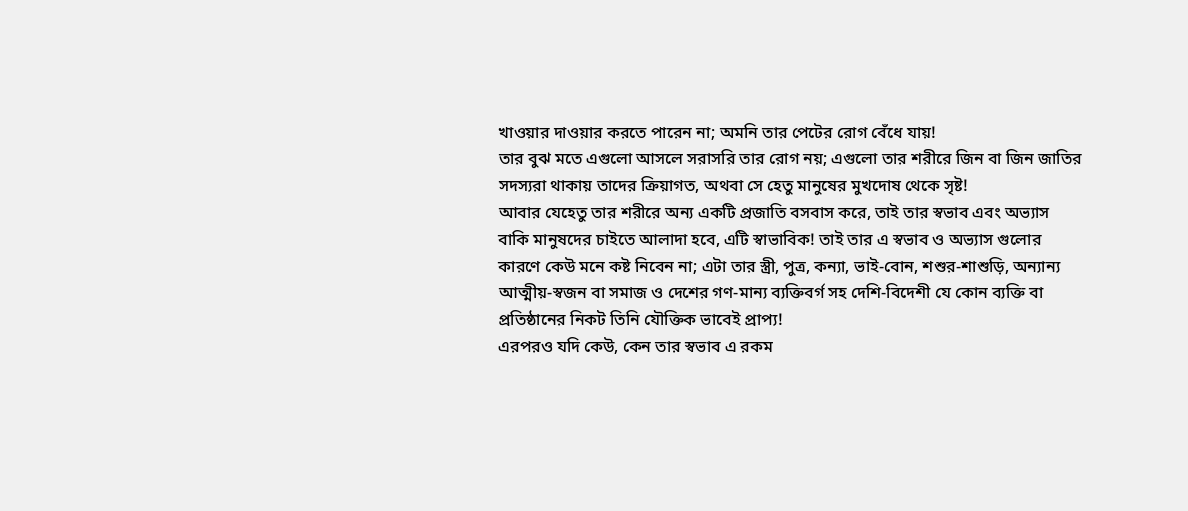খাওয়ার দাওয়ার করতে পারেন না; অমনি তার পেটের রোগ বেঁধে যায়!
তার বুঝ মতে এগুলো আসলে সরাসরি তার রোগ নয়; এগুলো তার শরীরে জিন বা জিন জাতির সদস্যরা থাকায় তাদের ক্রিয়াগত, অথবা সে হেতু মানুষের মুখদোষ থেকে সৃষ্ট!
আবার যেহেতু তার শরীরে অন্য একটি প্রজাতি বসবাস করে, তাই তার স্বভাব এবং অভ্যাস বাকি মানুষদের চাইতে আলাদা হবে, এটি স্বাভাবিক! তাই তার এ স্বভাব ও অভ্যাস গুলোর কারণে কেউ মনে কষ্ট নিবেন না; এটা তার স্ত্রী, পুত্র, কন্যা, ভাই-বোন, শশুর-শাশুড়ি, অন্যান্য আত্মীয়-স্বজন বা সমাজ ও দেশের গণ-মান্য ব্যক্তিবর্গ সহ দেশি-বিদেশী যে কোন ব্যক্তি বা প্রতিষ্ঠানের নিকট তিনি যৌক্তিক ভাবেই প্রাপ্য!
এরপরও যদি কেউ, কেন তার স্বভাব এ রকম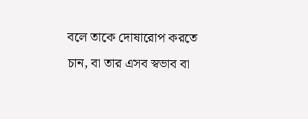বলে তাকে দোষারোপ করতে চান, বা তার এসব স্বভাব বা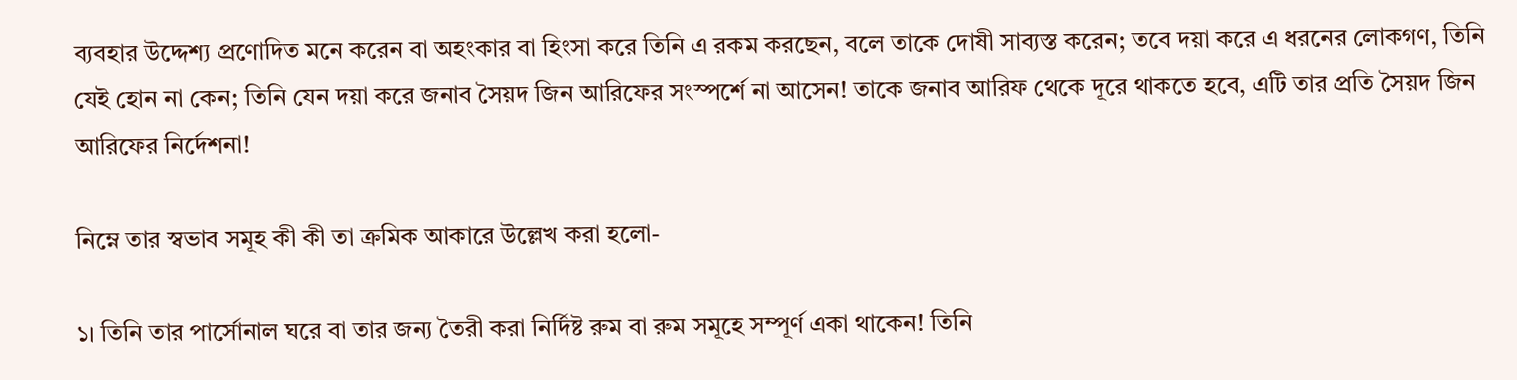ব্যবহার উদ্দেশ্য প্রণোদিত মনে করেন বা অহংকার বা হিংসা করে তিনি এ রকম করছেন, বলে তাকে দোষী সাব্যস্ত করেন; তবে দয়া করে এ ধরনের লোকগণ, তিনি যেই হোন না কেন; তিনি যেন দয়া করে জনাব সৈয়দ জিন আরিফের সংস্পর্শে না আসেন! তাকে জনাব আরিফ থেকে দূরে থাকতে হবে, এটি তার প্রতি সৈয়দ জিন আরিফের নির্দেশনা!

নিম্নে তার স্বভাব সমূহ কী কী তা ক্রমিক আকারে উল্লেখ করা হলো-

১। তিনি তার পার্সোনাল ঘরে বা তার জন্য তৈরী করা নির্দিষ্ট রুম বা রুম সমূহে সম্পূর্ণ একা থাকেন! তিনি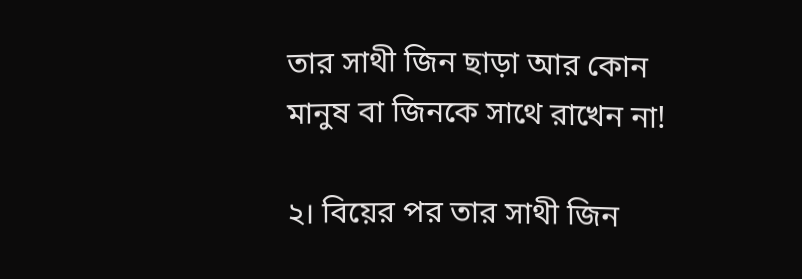তার সাথী জিন ছাড়া আর কোন মানুষ বা জিনকে সাথে রাখেন না!

২। বিয়ের পর তার সাথী জিন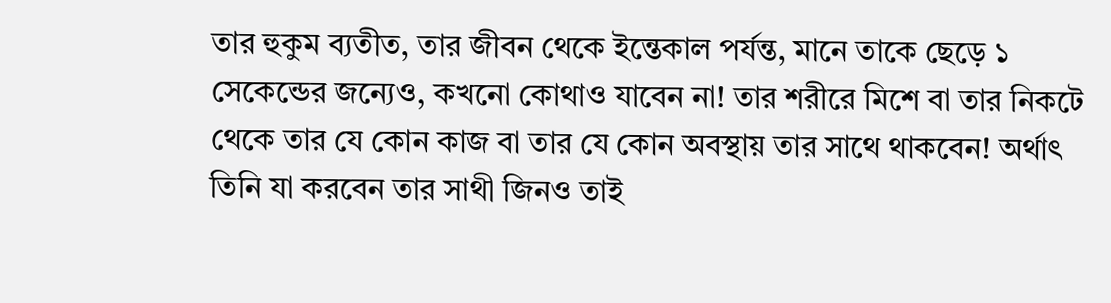তার হুকুম ব্যতীত, তার জীবন থেকে ইন্তেকাল পর্যন্ত, মানে তাকে ছেড়ে ১ সেকেন্ডের জন্যেও, কখনো কোথাও যাবেন না! তার শরীরে মিশে বা তার নিকটে থেকে তার যে কোন কাজ বা তার যে কোন অবস্থায় তার সাথে থাকবেন! অর্থাৎ তিনি যা করবেন তার সাথী জিনও তাই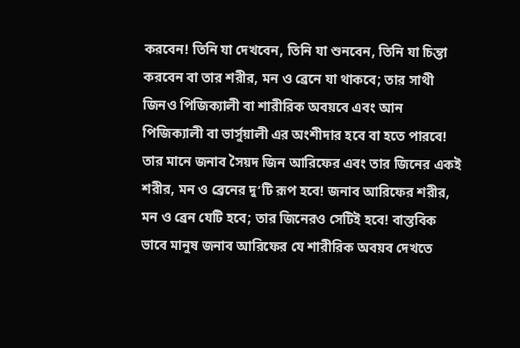করবেন! তিনি যা দেখবেন, তিনি যা শুনবেন, তিনি যা চিন্তা করবেন বা তার শরীর, মন ও ব্রেনে যা থাকবে; তার সাথী জিনও পিজিক্যালী বা শারীরিক অবয়বে এবং আন পিজিক্যালী বা ভার্সুয়ালী এর অংশীদার হবে বা হতে পারবে!
তার মানে জনাব সৈয়দ জিন আরিফের এবং তার জিনের একই শরীর, মন ও ব্রেনের দু’টি রূপ হবে! জনাব আরিফের শরীর, মন ও ব্রেন যেটি হবে; তার জিনেরও সেটিই হবে! বাস্তবিক ভাবে মানুষ জনাব আরিফের যে শারীরিক অবয়ব দেখতে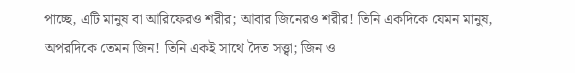পাচ্ছে, এটি মানুষ বা আরিফেরও শরীর; আবার জিনেরও শরীর! তিনি একদিকে যেমন মানুষ, অপরদিকে তেমন জিন! তিনি একই সাথে দৈত সত্ত্বা; জিন ও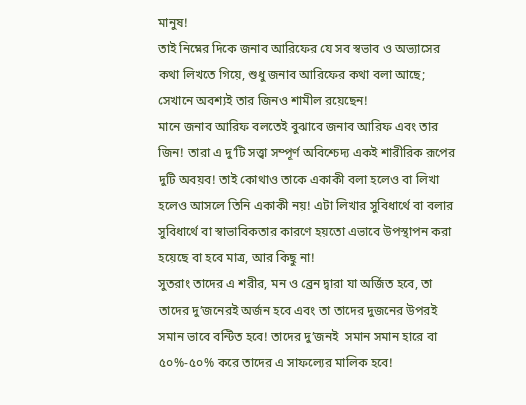মানুষ!
তাই নিম্নের দিকে জনাব আরিফের যে সব স্বভাব ও অভ্যাসের কথা লিখতে গিয়ে, শুধু জনাব আরিফের কথা বলা আছে; সেখানে অবশ্যই তার জিনও শামীল রয়েছেন!
মানে জনাব আরিফ বলতেই বুঝাবে জনাব আরিফ এবং তার জিন! তারা এ দু’টি সত্ত্বা সম্পূর্ণ অবিশ্চেদ্য একই শারীরিক রূপের দুটি অবয়ব! তাই কোথাও তাকে একাকী বলা হলেও বা লিখা হলেও আসলে তিনি একাকী নয়! এটা লিখার সুবিধার্থে বা বলার সুবিধার্থে বা স্বাভাবিকতার কারণে হয়তো এভাবে উপস্থাপন করা হয়েছে বা হবে মাত্র, আর কিছু না!
সুতরাং তাদের এ শরীর, মন ও ব্রেন দ্বারা যা অর্জিত হবে, তা তাদের দু’জনেরই অর্জন হবে এবং তা তাদের দুজনের উপরই সমান ভাবে বন্টিত হবে! তাদের দু’জনই  সমান সমান হারে বা ৫০%-৫০% করে তাদের এ সাফল্যের মালিক হবে!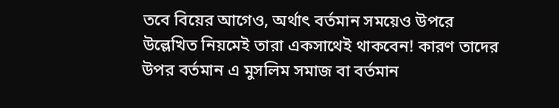তবে বিয়ের আগেও, অর্থাৎ বর্তমান সময়েও উপরে উল্লেখিত নিয়মেই তারা একসাথেই থাকবেন! কারণ তাদের উপর বর্তমান এ মুসলিম সমাজ বা বর্তমান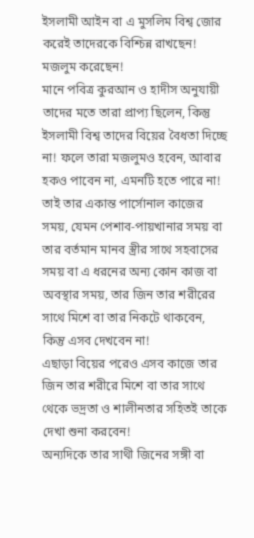ইসলামী আইন বা এ মুসলিম বিশ্ব জোর করেই তাদেরকে বিশ্চিন্ন রাখছেন! মজলুম করেছেন!
মানে পবিত্র কুরআন ও হাদীস অনুযায়ী তাদের মতে তারা প্রাপ্য ছিলেন, কিন্তু ইসলামী বিশ্ব তাদের বিয়ের বৈধতা দিচ্ছে না! ফলে তারা মজলুমও হবেন, আবার হকও পাবেন না, এমনটি হতে পারে না!
তাই তার একান্ত পার্সোনাল কাজের সময়, যেমন পেশাব-পায়খানার সময় বা তার বর্তমান মানব স্ত্রীর সাথে সহবাসের সময় বা এ ধরনের অন্য কোন কাজ বা অবস্থার সময়, তার জিন তার শরীরের সাথে মিশে বা তার নিকটে থাকবেন, কিন্তু এসব দেখবেন না!
এছাড়া বিয়ের পরেও এসব কাজে তার জিন তার শরীরে মিশে বা তার সাথে থেকে ভদ্রতা ও শালীনতার সহিতই তাকে দেখা শুনা করবেন!
অন্যদিকে তার সাথী জিনের সঙ্গী বা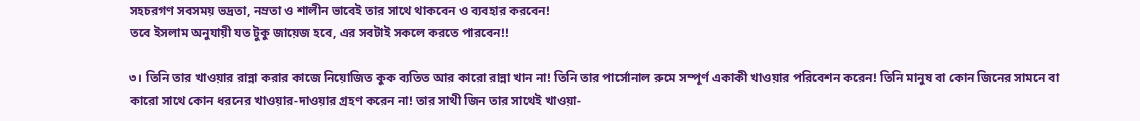সহচরগণ সবসময় ভদ্রতা, নম্রতা ও শালীন ভাবেই তার সাথে থাকবেন ও ব্যবহার করবেন!
তবে ইসলাম অনুযায়ী যত টুকু জায়েজ হবে, এর সবটাই সকলে করতে পারবেন!!

৩। তিনি তার খাওয়ার রান্না করার কাজে নিয়োজিত কুক ব্যতিত আর কারো রান্না খান না! তিনি তার পার্সোনাল রুমে সম্পূর্ণ একাকী খাওয়ার পরিবেশন করেন! তিনি মানুষ বা কোন জিনের সামনে বা কারো সাথে কোন ধরনের খাওয়ার-দাওয়ার গ্রহণ করেন না! তার সাথী জিন তার সাথেই খাওয়া-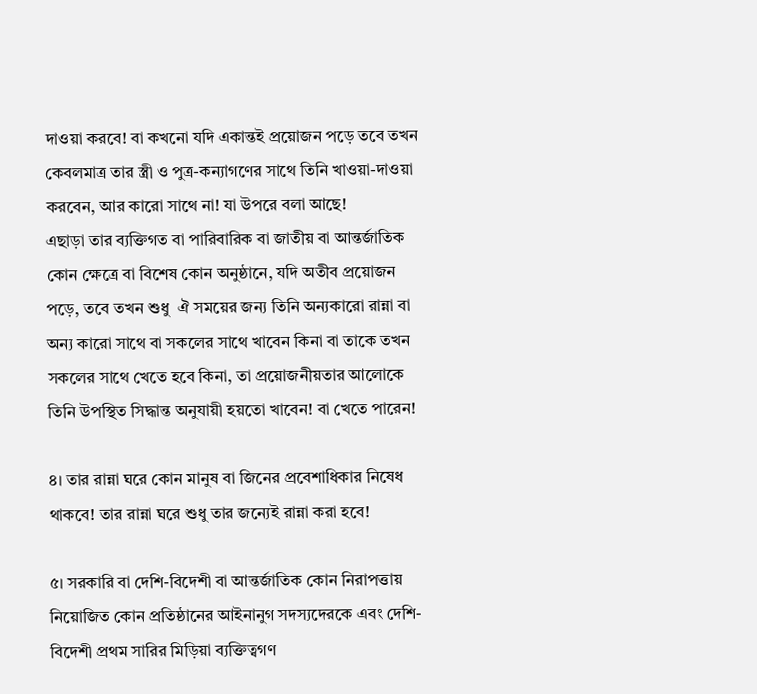দাওয়া করবে! বা কখনো যদি একান্তই প্রয়োজন পড়ে তবে তখন কেবলমাত্র তার স্ত্রী ও পুত্র-কন্যাগণের সাথে তিনি খাওয়া-দাওয়া করবেন, আর কারো সাথে না! যা উপরে বলা আছে!
এছাড়া তার ব্যক্তিগত বা পারিবারিক বা জাতীয় বা আন্তর্জাতিক কোন ক্ষেত্রে বা বিশেষ কোন অনুষ্ঠানে, যদি অতীব প্রয়োজন পড়ে, তবে তখন শুধু  ঐ সময়ের জন্য তিনি অন্যকারো রান্না বা অন্য কারো সাথে বা সকলের সাথে খাবেন কিনা বা তাকে তখন সকলের সাথে খেতে হবে কিনা, তা প্রয়োজনীয়তার আলোকে তিনি উপস্থিত সিদ্ধান্ত অনুযায়ী হয়তো খাবেন! বা খেতে পারেন!

৪। তার রান্না ঘরে কোন মানুষ বা জিনের প্রবেশাধিকার নিষেধ থাকবে! তার রান্না ঘরে শুধু তার জন্যেই রান্না করা হবে!

৫। সরকারি বা দেশি-বিদেশী বা আন্তর্জাতিক কোন নিরাপত্তায় নিয়োজিত কোন প্রতিষ্ঠানের আইনানুগ সদস্যদেরকে এবং দেশি- বিদেশী প্রথম সারির মিড়িয়া ব্যক্তিত্বগণ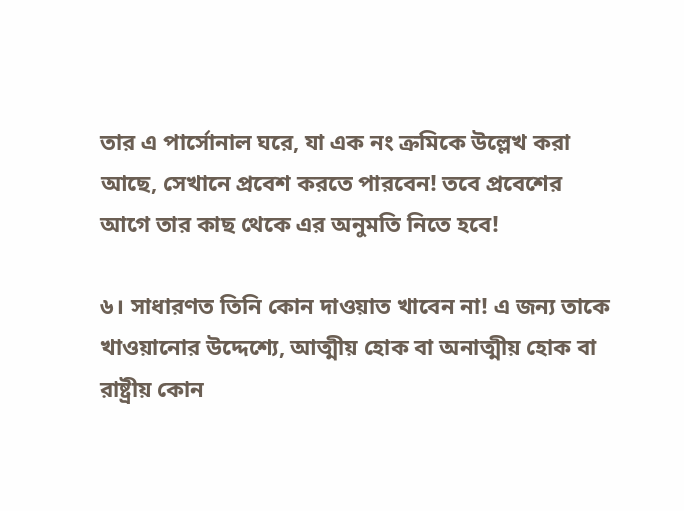তার এ পার্সোনাল ঘরে, যা এক নং ক্রমিকে উল্লেখ করা আছে, সেখানে প্রবেশ করতে পারবেন! তবে প্রবেশের আগে তার কাছ থেকে এর অনুমতি নিতে হবে!

৬। সাধারণত তিনি কোন দাওয়াত খাবেন না! এ জন্য তাকে খাওয়ানোর উদ্দেশ্যে, আত্মীয় হোক বা অনাত্মীয় হোক বা রাষ্ট্রীয় কোন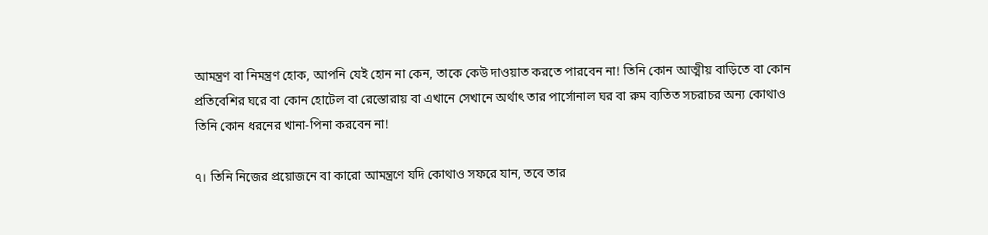আমন্ত্রণ বা নিমন্ত্রণ হোক, আপনি যেই হোন না কেন, তাকে কেউ দাওয়াত করতে পারবেন না! তিনি কোন আত্মীয় বাড়িতে বা কোন প্রতিবেশির ঘরে বা কোন হোটেল বা রেস্তোরায় বা এখানে সেখানে অর্থাৎ তার পার্সোনাল ঘর বা রুম ব্যতিত সচরাচর অন্য কোথাও তিনি কোন ধরনের খানা-পিনা করবেন না!

৭। তিনি নিজের প্রয়োজনে বা কারো আমন্ত্রণে যদি কোথাও সফরে যান, তবে তার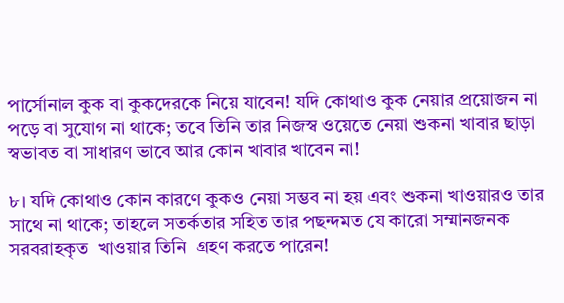পার্সোনাল কুক বা কুকদেরকে নিয়ে যাবেন! যদি কোথাও কুক নেয়ার প্রয়োজন না পড়ে বা সুযোগ না থাকে; তবে তিনি তার নিজস্ব ওয়েতে নেয়া শুকনা খাবার ছাড়া স্বভাবত বা সাধারণ ভাবে আর কোন খাবার খাবেন না!

৮। যদি কোথাও কোন কারণে কুকও নেয়া সম্ভব না হয় এবং শুকনা খাওয়ারও তার সাথে না থাকে; তাহলে সতর্কতার সহিত তার পছন্দমত যে কারো সম্মানজনক সরবরাহকৃত  খাওয়ার তিনি  গ্রহণ করতে পারেন!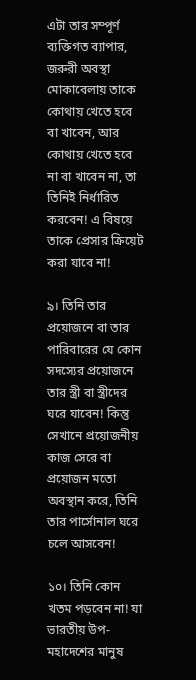এটা তার সম্পূর্ণ ব্যক্তিগত ব্যাপার, জরুরী অবস্থা মোকাবেলায় তাকে কোথায় খেতে হবে বা খাবেন, আর কোথায় খেতে হবে না বা খাবেন না, তা তিনিই নির্ধারিত করবেন! এ বিষয়ে তাকে প্রেসার ক্রিয়েট করা যাবে না!

৯। তিনি তার প্রয়োজনে বা তার পারিবারের যে কোন সদস্যের প্রয়োজনে তার স্ত্রী বা স্ত্রীদের ঘরে যাবেন! কিন্তু সেখানে প্রয়োজনীয় কাজ সেরে বা প্রয়োজন মতো অবস্থান করে, তিনি তার পার্সোনাল ঘরে চলে আসবেন!

১০। তিনি কোন খতম পড়বেন না! যা ভারতীয় উপ-মহাদেশের মানুষ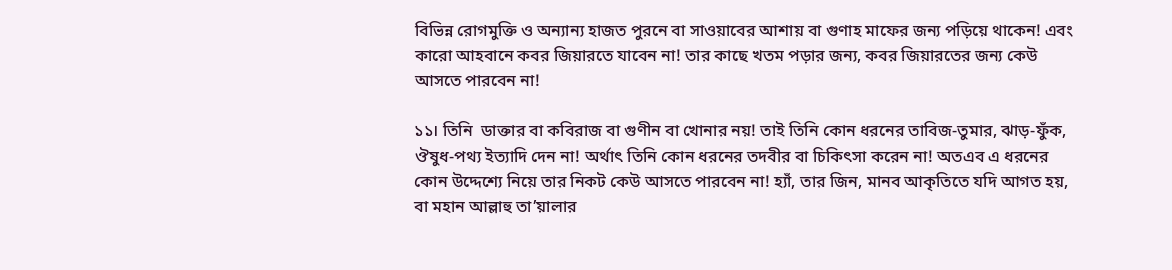বিভিন্ন রোগমুক্তি ও অন্যান্য হাজত পুরনে বা সাওয়াবের আশায় বা গুণাহ মাফের জন্য পড়িয়ে থাকেন! এবং কারো আহবানে কবর জিয়ারতে যাবেন না! তার কাছে খতম পড়ার জন্য, কবর জিয়ারতের জন্য কেউ আসতে পারবেন না!

১১। তিনি  ডাক্তার বা কবিরাজ বা গুণীন বা খোনার নয়! তাই তিনি কোন ধরনের তাবিজ-তুমার, ঝাড়-ফুঁক, ঔষুধ-পথ্য ইত্যাদি দেন না! অর্থাৎ তিনি কোন ধরনের তদবীর বা চিকিৎসা করেন না! অতএব এ ধরনের কোন উদ্দেশ্যে নিয়ে তার নিকট কেউ আসতে পারবেন না! হ্যাঁ, তার জিন, মানব আকৃতিতে যদি আগত হয়, বা মহান আল্লাহু তা’য়ালার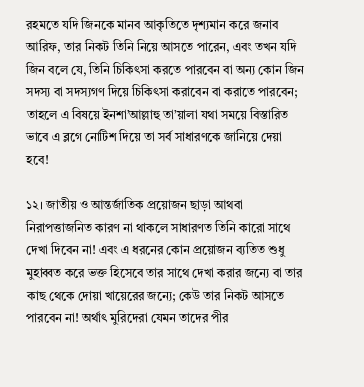রহমতে যদি জিনকে মানব আকৃতিতে দৃশ্যমান করে জনাব আরিফ, তার নিকট তিনি নিয়ে আসতে পারেন, এবং তখন যদি জিন বলে যে, তিনি চিকিৎসা করতে পারবেন বা অন্য কোন জিন সদস্য বা সদস্যগণ দিয়ে চিকিৎসা করাবেন বা করাতে পারবেন; তাহলে এ বিষয়ে ইনশা’আল্লাহু তা’য়ালা যথা সময়ে বিস্তারিত ভাবে এ ব্লগে নোটিশ দিয়ে তা সর্ব সাধারণকে জানিয়ে দেয়া হবে!

১২। জাতীয় ও আন্তর্জাতিক প্রয়োজন ছাড়া আথবা নিরাপত্তাজনিত কারণ না থাকলে সাধারণত তিনি কারো সাথে দেখা দিবেন না! এবং এ ধরনের কোন প্রয়োজন ব্যতিত শুধু মুহাব্বত করে ভক্ত হিসেবে তার সাথে দেখা করার জন্যে বা তার কাছ থেকে দোয়া খায়েরের জন্যে; কেউ তার নিকট আসতে পারবেন না! অর্থাৎ মুরিদেরা যেমন তাদের পীর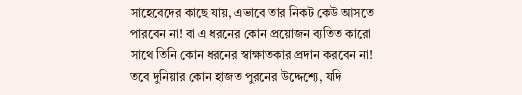সাহেবেদের কাছে যায়, এভাবে তার নিকট কেউ আসতে পারবেন না! বা এ ধরনের কোন প্রয়োজন ব্যতিত কারো সাথে তিনি কোন ধরনের স্বাক্ষাতকার প্রদান করবেন না!
তবে দুনিয়ার কোন হাজত পুরনের উদ্দেশ্যে, যদি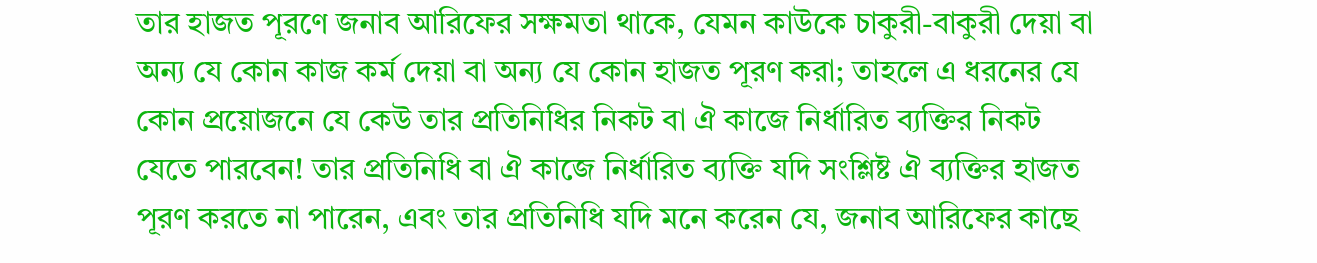তার হাজত পূরণে জনাব আরিফের সক্ষমতা থাকে, যেমন কাউকে চাকুরী-বাকুরী দেয়া বা অন্য যে কোন কাজ কর্ম দেয়া বা অন্য যে কোন হাজত পূরণ করা; তাহলে এ ধরনের যে কোন প্রয়োজনে যে কেউ তার প্রতিনিধির নিকট বা ঐ কাজে নির্ধারিত ব্যক্তির নিকট যেতে পারবেন! তার প্রতিনিধি বা ঐ কাজে নির্ধারিত ব্যক্তি যদি সংশ্লিষ্ট ঐ ব্যক্তির হাজত পূরণ করতে না পারেন, এবং তার প্রতিনিধি যদি মনে করেন যে, জনাব আরিফের কাছে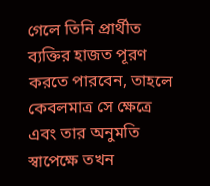গেলে তিনি প্রার্থীত ব্যক্তির হাজত পূরণ করতে পারবেন, তাহলে কেবলমাত্র সে ক্ষেত্রে এবং তার অনুমতি স্বাপেক্ষে তখন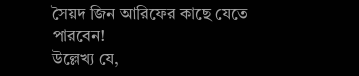সৈয়দ জিন আরিফের কাছে যেতে পারবেন!
উল্লেখ্য যে,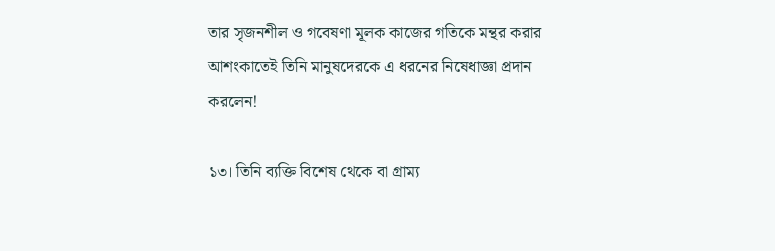তার সৃজনশীল ও গবেষণা মূলক কাজের গতিকে মন্থর করার আশংকাতেই তিনি মানুষদেরকে এ ধরনের নিষেধাজ্ঞা প্রদান করলেন!

১৩। তিনি ব্যক্তি বিশেষ থেকে বা গ্রাম্য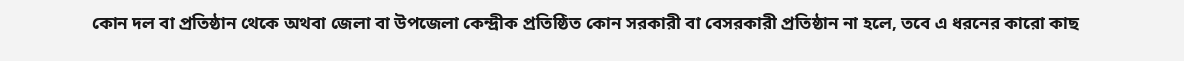কোন দল বা প্রতিষ্ঠান থেকে অথবা জেলা বা উপজেলা কেন্দ্রীক প্রতিষ্ঠিত কোন সরকারী বা বেসরকারী প্রতিষ্ঠান না হলে, তবে এ ধরনের কারো কাছ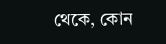থেকে, কোন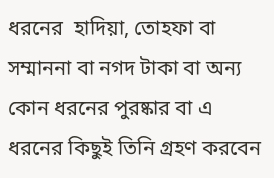ধরনের  হাদিয়া, তোহফা বা সম্মাননা বা নগদ টাকা বা অন্য কোন ধরনের পুরষ্কার বা এ ধরনের কিছুই তিনি গ্রহণ করবেন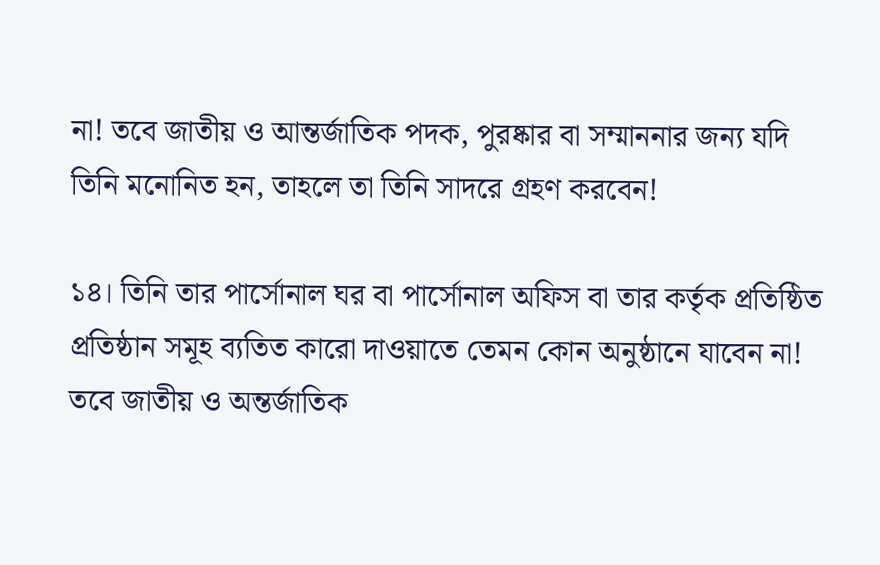না! তবে জাতীয় ও আন্তর্জাতিক পদক, পুরষ্কার বা সম্মাননার জন্য যদি তিনি মনোনিত হন, তাহলে তা তিনি সাদরে গ্রহণ করবেন!

১৪। তিনি তার পার্সোনাল ঘর বা পার্সোনাল অফিস বা তার কর্তৃক প্রতিষ্ঠিত প্রতিষ্ঠান সমূহ ব্যতিত কারো দাওয়াতে তেমন কোন অনুষ্ঠানে যাবেন না! তবে জাতীয় ও অন্তর্জাতিক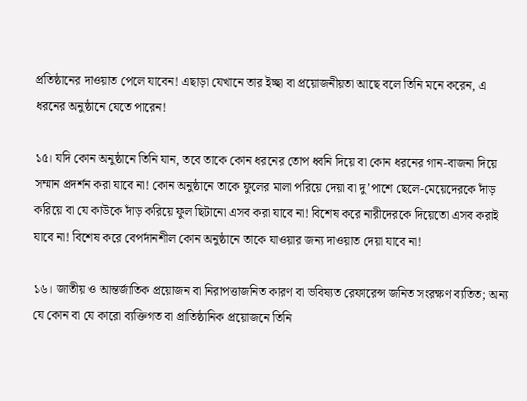প্রতিষ্ঠানের দাওয়াত পেলে যাবেন! এছাড়া যেখানে তার ইচ্ছা বা ‍প্রয়োজনীয়তা আছে বলে তিনি মনে করেন, এ ধরনের অনুষ্ঠানে যেতে পারেন!

১৫। যদি কোন অনুষ্ঠানে তিনি যান, তবে তাকে কোন ধরনের তোপ ধ্বনি ‍দিয়ে বা কোন ধরনের গান-বাজনা দিয়ে সম্মান প্রদর্শন করা যাবে না! কোন অনুষ্ঠানে তাকে ফুলের মালা পরিয়ে দেয়া বা দু’পাশে ছেলে-মেয়েদেরকে দাঁড় করিয়ে বা যে কাউকে দাঁড় করিয়ে ফুল ছিটানো এসব করা যাবে না! বিশেষ করে নারীদেরকে দিয়েতো এসব করাই যাবে না! বিশেষ করে বেপর্দানশীল কোন অনুষ্ঠানে তাকে যাওয়ার জন্য দাওয়াত দেয়া যাবে না!

১৬। জাতীয় ও আন্তর্জাতিক প্রয়োজন বা নিরাপত্তাজনিত কারণ বা ভবিষ্যত রেফারেন্স জনিত সংরক্ষণ ব্যতিত; অন্য যে কোন বা যে কারো ব্যক্তিগত বা প্রাতিষ্ঠানিক প্রয়োজনে তিনি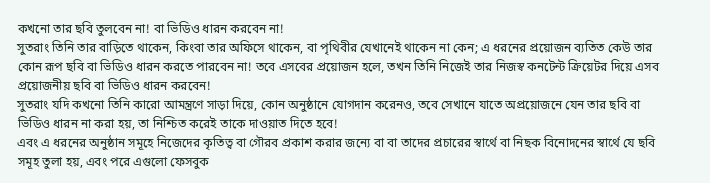কখনো তার ছবি তুলবেন না! বা ভিডিও ধারন করবেন না!
সুতরাং তিনি তার বাড়িতে থাকেন, কিংবা তার অফিসে থাকেন, বা পৃথিবীর যেখানেই থাকেন না কেন; এ ধরনের প্রয়োজন ব্যতিত কেউ তার কোন রূপ ছবি বা ভিডিও ধারন করতে পারবেন না! তবে এসবের প্রয়োজন হলে, তখন তিনি নিজেই তার নিজস্ব কনটেন্ট ক্রিয়েটর দিয়ে এসব প্রয়োজনীয় ছবি বা ভিডিও ধারন করবেন!
সুতরাং যদি কখনো তিনি কারো আমন্ত্রণে সাড়া দিয়ে, কোন অনুষ্ঠানে যোগদান করেনও, তবে সেখানে যাতে অপ্রয়োজনে যেন তার ছবি বা ভিডিও ধারন না করা হয়, তা নিশ্চিত করেই তাকে দাওয়াত দিতে হবে!
এবং এ ধরনের অনুষ্ঠান সমূহে নিজেদের কৃতিত্ব বা গৌরব প্রকাশ করার জন্যে বা বা তাদের প্রচারের স্বার্থে বা নিছক বিনোদনের স্বার্থে যে ছবি সমূহ তুলা হয়, এবং পরে এগুলো ফেসবুক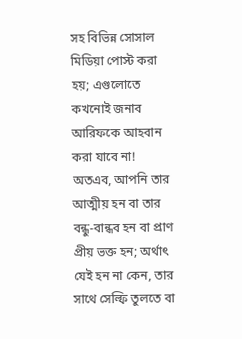সহ বিভিন্ন সোসাল মিডিয়া পোস্ট করা হয়; এগুলোতে কখনোই জনাব আরিফকে আহবান করা যাবে না!
অতএব, আপনি তার আত্মীয় হন বা তার বন্ধু-বান্ধব হন বা প্রাণ প্রীয় ভক্ত হন; অর্থাৎ যেই হন না কেন, তার সাথে সেল্ফি তুলতে বা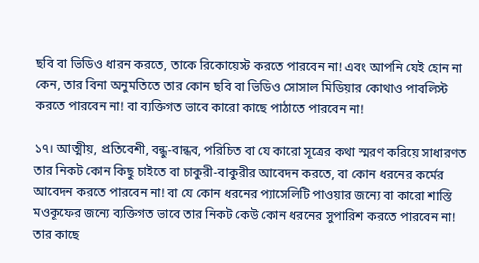ছবি বা ভিডিও ধারন করতে, তাকে রিকোয়েস্ট করতে পারবেন না! এবং আপনি যেই হোন না কেন, তার বিনা অনুমতিতে তার কোন ছবি বা ভিডিও সোসাল মিডিয়ার কোথাও পাবলিস্ট করতে পারবেন না! বা ব্যক্তিগত ভাবে কারো কাছে পাঠাতে পারবেন না!

১৭। আত্মীয়, প্রতিবেশী, বন্ধু-বান্ধব, পরিচিত বা যে কারো সূত্রের কথা স্মরণ করিয়ে সাধারণত তার নিকট কোন কিছু চাইতে বা চাকুরী-বাকুরীর আবেদন করতে, বা কোন ধরনের কর্মের আবেদন করতে পারবেন না! বা যে কোন ধরনের প্যাসেলিটি পাওয়ার জন্যে বা কারো শাস্তি মওকূফের জন্যে ব্যক্তিগত ভাবে তার নিকট কেউ কোন ধরনের সুপারিশ করতে পারবেন না!
তার কাছে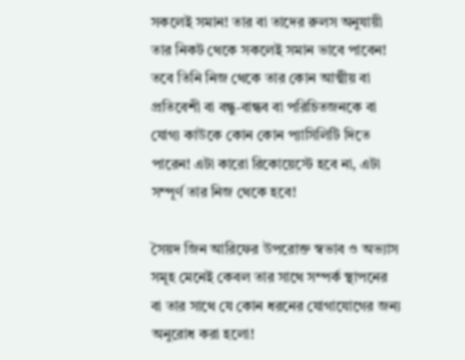সকলেই সমান! তার বা তাদের রুলস অনুযায়ী তার নিকট থেকে সকলেই সমান ভাবে পাবেন!
তবে তিনি নিজ থেকে তার কোন আত্মীয় বা প্রতিবেশী বা বন্ধু-বান্ধব বা পরিচিতজনকে বা যোগ্য কাউকে কোন কোন প্যাসিলিটি ‍দিতে পারেন! এটা কারো রিকোয়েস্টে হবে না, এটা সম্পূর্ণ তার নিজ থেকে হবে!

সৈয়দ জিন আরিফের উপরোক্ত স্বভাব ও অভ্যাস সমূহ মেনেই কেবল তার সাথে সম্পর্ক স্থাপনের বা তার সাথে যে কোন ধরনের যোগাযোগের জন্য অনুরোধ করা হলো!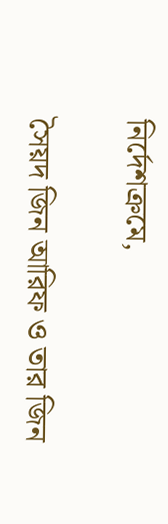নির্দেশক্রমে,

সৈয়দ জিন আরিফ ও তার জিন